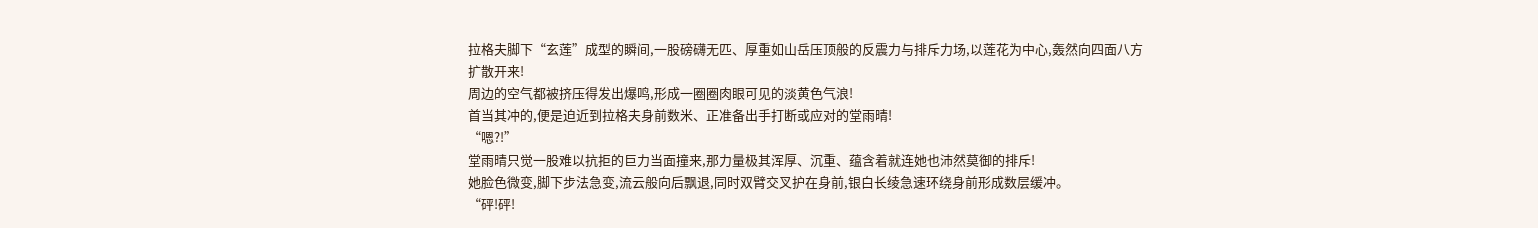拉格夫脚下“玄莲”成型的瞬间,一股磅礴无匹、厚重如山岳压顶般的反震力与排斥力场,以莲花为中心,轰然向四面八方扩散开来!
周边的空气都被挤压得发出爆鸣,形成一圈圈肉眼可见的淡黄色气浪!
首当其冲的,便是迫近到拉格夫身前数米、正准备出手打断或应对的堂雨晴!
“嗯?!”
堂雨晴只觉一股难以抗拒的巨力当面撞来,那力量极其浑厚、沉重、蕴含着就连她也沛然莫御的排斥!
她脸色微变,脚下步法急变,流云般向后飘退,同时双臂交叉护在身前,银白长绫急速环绕身前形成数层缓冲。
“砰!砰!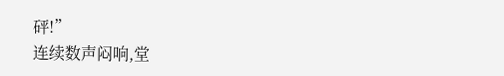砰!”
连续数声闷响,堂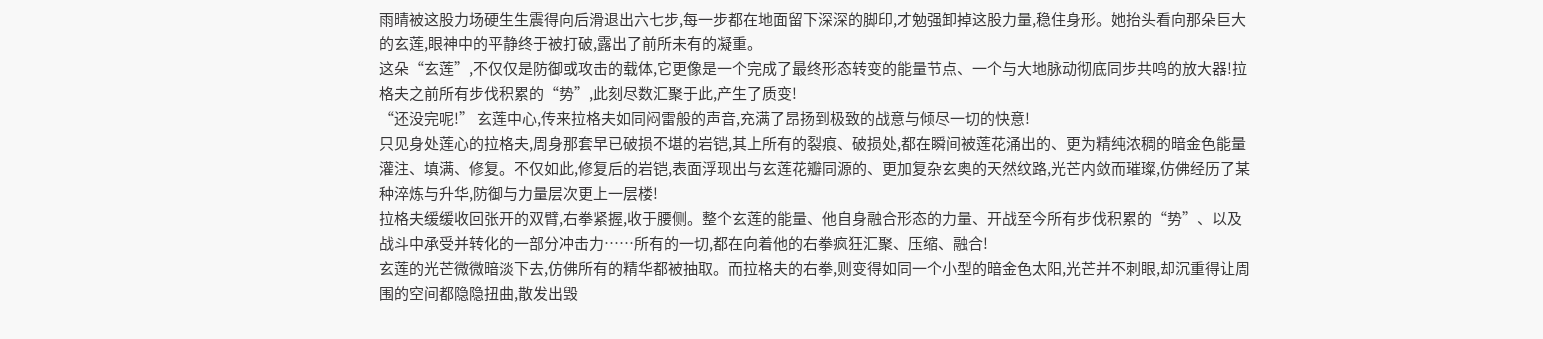雨晴被这股力场硬生生震得向后滑退出六七步,每一步都在地面留下深深的脚印,才勉强卸掉这股力量,稳住身形。她抬头看向那朵巨大的玄莲,眼神中的平静终于被打破,露出了前所未有的凝重。
这朵“玄莲”,不仅仅是防御或攻击的载体,它更像是一个完成了最终形态转变的能量节点、一个与大地脉动彻底同步共鸣的放大器!拉格夫之前所有步伐积累的“势”,此刻尽数汇聚于此,产生了质变!
“还没完呢!” 玄莲中心,传来拉格夫如同闷雷般的声音,充满了昂扬到极致的战意与倾尽一切的快意!
只见身处莲心的拉格夫,周身那套早已破损不堪的岩铠,其上所有的裂痕、破损处,都在瞬间被莲花涌出的、更为精纯浓稠的暗金色能量灌注、填满、修复。不仅如此,修复后的岩铠,表面浮现出与玄莲花瓣同源的、更加复杂玄奥的天然纹路,光芒内敛而璀璨,仿佛经历了某种淬炼与升华,防御与力量层次更上一层楼!
拉格夫缓缓收回张开的双臂,右拳紧握,收于腰侧。整个玄莲的能量、他自身融合形态的力量、开战至今所有步伐积累的“势”、以及战斗中承受并转化的一部分冲击力……所有的一切,都在向着他的右拳疯狂汇聚、压缩、融合!
玄莲的光芒微微暗淡下去,仿佛所有的精华都被抽取。而拉格夫的右拳,则变得如同一个小型的暗金色太阳,光芒并不刺眼,却沉重得让周围的空间都隐隐扭曲,散发出毁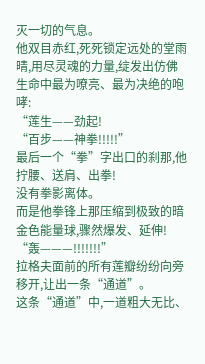灭一切的气息。
他双目赤红,死死锁定远处的堂雨晴,用尽灵魂的力量,绽发出仿佛生命中最为嘹亮、最为决绝的咆哮:
“莲生——劲起!
“百步——神拳!!!!!”
最后一个“拳”字出口的刹那,他拧腰、送肩、出拳!
没有拳影离体。
而是他拳锋上那压缩到极致的暗金色能量球,骤然爆发、延伸!
“轰———!!!!!!!”
拉格夫面前的所有莲瓣纷纷向旁移开,让出一条“通道”。
这条“通道”中,一道粗大无比、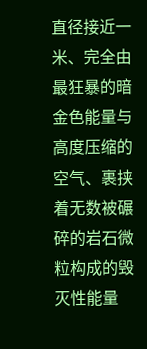直径接近一米、完全由最狂暴的暗金色能量与高度压缩的空气、裹挟着无数被碾碎的岩石微粒构成的毁灭性能量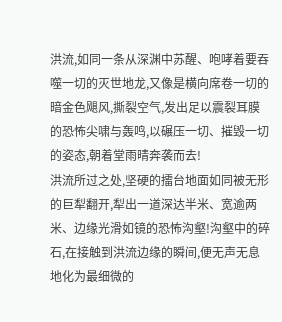洪流,如同一条从深渊中苏醒、咆哮着要吞噬一切的灭世地龙,又像是横向席卷一切的暗金色飓风,撕裂空气,发出足以震裂耳膜的恐怖尖啸与轰鸣,以碾压一切、摧毁一切的姿态,朝着堂雨晴奔袭而去!
洪流所过之处,坚硬的擂台地面如同被无形的巨犁翻开,犁出一道深达半米、宽逾两米、边缘光滑如镜的恐怖沟壑!沟壑中的碎石,在接触到洪流边缘的瞬间,便无声无息地化为最细微的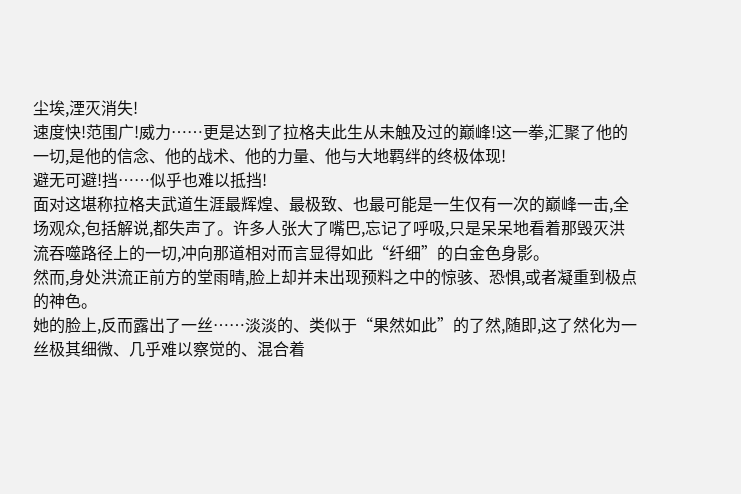尘埃,湮灭消失!
速度快!范围广!威力……更是达到了拉格夫此生从未触及过的巅峰!这一拳,汇聚了他的一切,是他的信念、他的战术、他的力量、他与大地羁绊的终极体现!
避无可避!挡……似乎也难以抵挡!
面对这堪称拉格夫武道生涯最辉煌、最极致、也最可能是一生仅有一次的巅峰一击,全场观众,包括解说,都失声了。许多人张大了嘴巴,忘记了呼吸,只是呆呆地看着那毁灭洪流吞噬路径上的一切,冲向那道相对而言显得如此“纤细”的白金色身影。
然而,身处洪流正前方的堂雨晴,脸上却并未出现预料之中的惊骇、恐惧,或者凝重到极点的神色。
她的脸上,反而露出了一丝……淡淡的、类似于“果然如此”的了然,随即,这了然化为一丝极其细微、几乎难以察觉的、混合着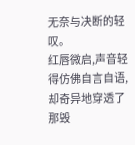无奈与决断的轻叹。
红唇微启,声音轻得仿佛自言自语,却奇异地穿透了那毁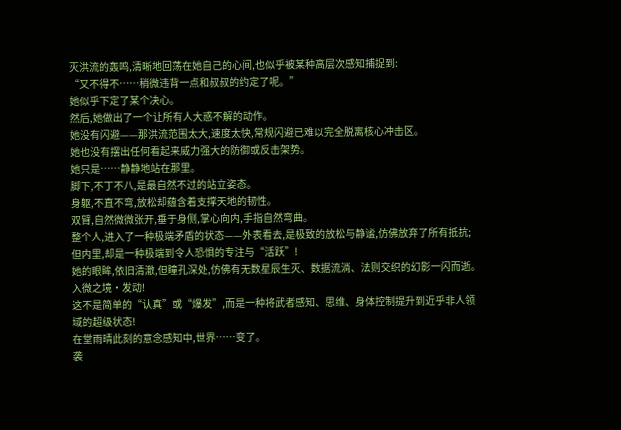灭洪流的轰鸣,清晰地回荡在她自己的心间,也似乎被某种高层次感知捕捉到:
“又不得不……稍微违背一点和叔叔的约定了呢。”
她似乎下定了某个决心。
然后,她做出了一个让所有人大惑不解的动作。
她没有闪避——那洪流范围太大,速度太快,常规闪避已难以完全脱离核心冲击区。
她也没有摆出任何看起来威力强大的防御或反击架势。
她只是……静静地站在那里。
脚下,不丁不八,是最自然不过的站立姿态。
身躯,不直不弯,放松却蕴含着支撑天地的韧性。
双臂,自然微微张开,垂于身侧,掌心向内,手指自然弯曲。
整个人,进入了一种极端矛盾的状态——外表看去,是极致的放松与静谧,仿佛放弃了所有抵抗;但内里,却是一种极端到令人恐惧的专注与“活跃”!
她的眼眸,依旧清澈,但瞳孔深处,仿佛有无数星辰生灭、数据流淌、法则交织的幻影一闪而逝。
入微之境·发动!
这不是简单的“认真”或“爆发”,而是一种将武者感知、思维、身体控制提升到近乎非人领域的超级状态!
在堂雨晴此刻的意念感知中,世界……变了。
袭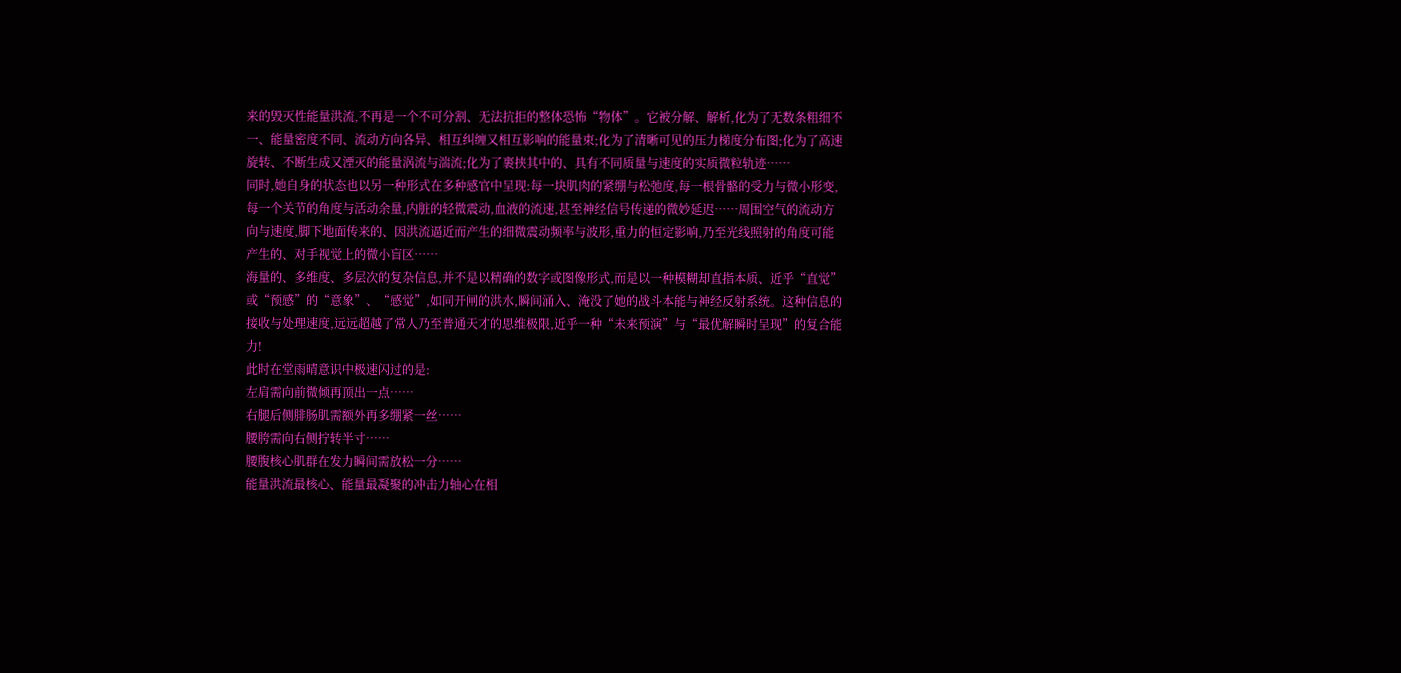来的毁灭性能量洪流,不再是一个不可分割、无法抗拒的整体恐怖“物体”。它被分解、解析,化为了无数条粗细不一、能量密度不同、流动方向各异、相互纠缠又相互影响的能量束;化为了清晰可见的压力梯度分布图;化为了高速旋转、不断生成又湮灭的能量涡流与湍流;化为了裹挟其中的、具有不同质量与速度的实质微粒轨迹……
同时,她自身的状态也以另一种形式在多种感官中呈现:每一块肌肉的紧绷与松弛度,每一根骨骼的受力与微小形变,每一个关节的角度与活动余量,内脏的轻微震动,血液的流速,甚至神经信号传递的微妙延迟……周围空气的流动方向与速度,脚下地面传来的、因洪流逼近而产生的细微震动频率与波形,重力的恒定影响,乃至光线照射的角度可能产生的、对手视觉上的微小盲区……
海量的、多维度、多层次的复杂信息,并不是以精确的数字或图像形式,而是以一种模糊却直指本质、近乎“直觉”或“预感”的“意象”、“感觉”,如同开闸的洪水,瞬间涌入、淹没了她的战斗本能与神经反射系统。这种信息的接收与处理速度,远远超越了常人乃至普通天才的思维极限,近乎一种“未来预演”与“最优解瞬时呈现”的复合能力!
此时在堂雨晴意识中极速闪过的是:
左肩需向前微倾再顶出一点……
右腿后侧腓肠肌需额外再多绷紧一丝……
腰胯需向右侧拧转半寸……
腰腹核心肌群在发力瞬间需放松一分……
能量洪流最核心、能量最凝聚的冲击力轴心在相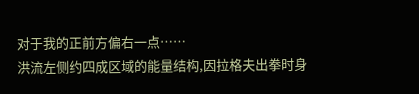对于我的正前方偏右一点……
洪流左侧约四成区域的能量结构,因拉格夫出拳时身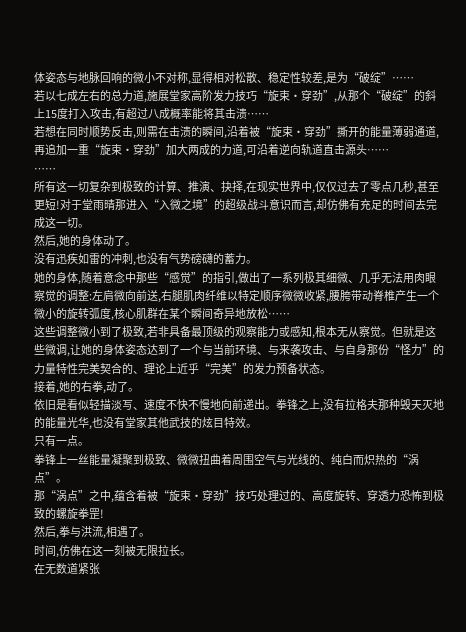体姿态与地脉回响的微小不对称,显得相对松散、稳定性较差,是为“破绽”……
若以七成左右的总力道,施展堂家高阶发力技巧“旋束·穿劲”,从那个“破绽”的斜上15度打入攻击,有超过八成概率能将其击溃……
若想在同时顺势反击,则需在击溃的瞬间,沿着被“旋束·穿劲”撕开的能量薄弱通道,再追加一重“旋束·穿劲”加大两成的力道,可沿着逆向轨道直击源头……
……
所有这一切复杂到极致的计算、推演、抉择,在现实世界中,仅仅过去了零点几秒,甚至更短!对于堂雨晴那进入“入微之境”的超级战斗意识而言,却仿佛有充足的时间去完成这一切。
然后,她的身体动了。
没有迅疾如雷的冲刺,也没有气势磅礴的蓄力。
她的身体,随着意念中那些“感觉”的指引,做出了一系列极其细微、几乎无法用肉眼察觉的调整:左肩微向前送,右腿肌肉纤维以特定顺序微微收紧,腰胯带动脊椎产生一个微小的旋转弧度,核心肌群在某个瞬间奇异地放松……
这些调整微小到了极致,若非具备最顶级的观察能力或感知,根本无从察觉。但就是这些微调,让她的身体姿态达到了一个与当前环境、与来袭攻击、与自身那份“怪力”的力量特性完美契合的、理论上近乎“完美”的发力预备状态。
接着,她的右拳,动了。
依旧是看似轻描淡写、速度不快不慢地向前递出。拳锋之上,没有拉格夫那种毁天灭地的能量光华,也没有堂家其他武技的炫目特效。
只有一点。
拳锋上一丝能量凝聚到极致、微微扭曲着周围空气与光线的、纯白而炽热的“涡点”。
那“涡点”之中,蕴含着被“旋束·穿劲”技巧处理过的、高度旋转、穿透力恐怖到极致的螺旋拳罡!
然后,拳与洪流,相遇了。
时间,仿佛在这一刻被无限拉长。
在无数道紧张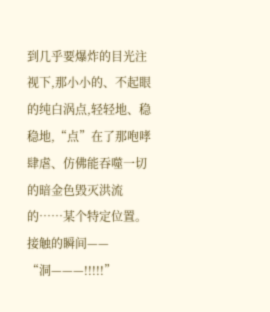到几乎要爆炸的目光注视下,那小小的、不起眼的纯白涡点,轻轻地、稳稳地,“点”在了那咆哮肆虐、仿佛能吞噬一切的暗金色毁灭洪流的……某个特定位置。
接触的瞬间——
“洞———!!!!!”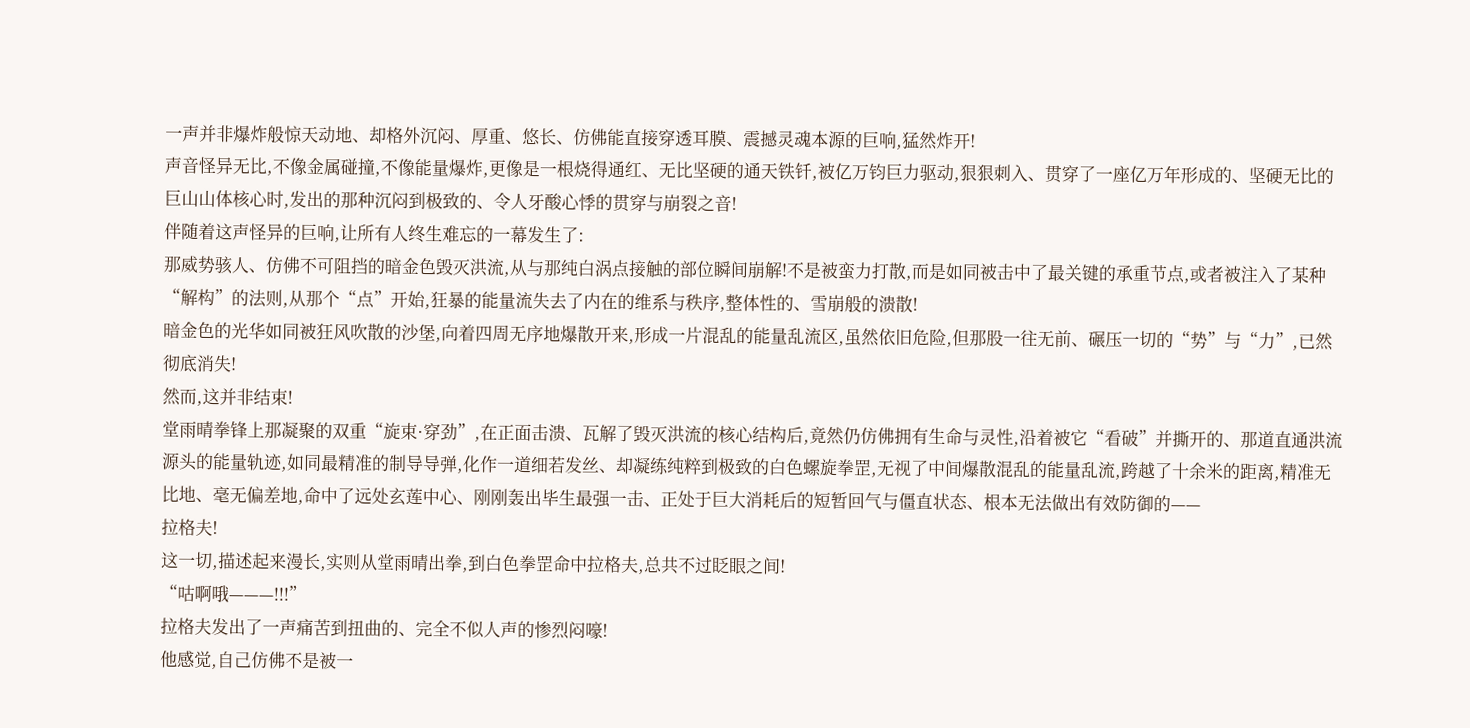一声并非爆炸般惊天动地、却格外沉闷、厚重、悠长、仿佛能直接穿透耳膜、震撼灵魂本源的巨响,猛然炸开!
声音怪异无比,不像金属碰撞,不像能量爆炸,更像是一根烧得通红、无比坚硬的通天铁钎,被亿万钧巨力驱动,狠狠刺入、贯穿了一座亿万年形成的、坚硬无比的巨山山体核心时,发出的那种沉闷到极致的、令人牙酸心悸的贯穿与崩裂之音!
伴随着这声怪异的巨响,让所有人终生难忘的一幕发生了:
那威势骇人、仿佛不可阻挡的暗金色毁灭洪流,从与那纯白涡点接触的部位瞬间崩解!不是被蛮力打散,而是如同被击中了最关键的承重节点,或者被注入了某种“解构”的法则,从那个“点”开始,狂暴的能量流失去了内在的维系与秩序,整体性的、雪崩般的溃散!
暗金色的光华如同被狂风吹散的沙堡,向着四周无序地爆散开来,形成一片混乱的能量乱流区,虽然依旧危险,但那股一往无前、碾压一切的“势”与“力”,已然彻底消失!
然而,这并非结束!
堂雨晴拳锋上那凝聚的双重“旋束·穿劲”,在正面击溃、瓦解了毁灭洪流的核心结构后,竟然仍仿佛拥有生命与灵性,沿着被它“看破”并撕开的、那道直通洪流源头的能量轨迹,如同最精准的制导导弹,化作一道细若发丝、却凝练纯粹到极致的白色螺旋拳罡,无视了中间爆散混乱的能量乱流,跨越了十余米的距离,精准无比地、毫无偏差地,命中了远处玄莲中心、刚刚轰出毕生最强一击、正处于巨大消耗后的短暂回气与僵直状态、根本无法做出有效防御的——
拉格夫!
这一切,描述起来漫长,实则从堂雨晴出拳,到白色拳罡命中拉格夫,总共不过眨眼之间!
“咕啊哦———!!!”
拉格夫发出了一声痛苦到扭曲的、完全不似人声的惨烈闷嚎!
他感觉,自己仿佛不是被一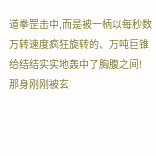道拳罡击中,而是被一柄以每秒数万转速度疯狂旋转的、万吨巨锥给结结实实地轰中了胸腹之间!
那身刚刚被玄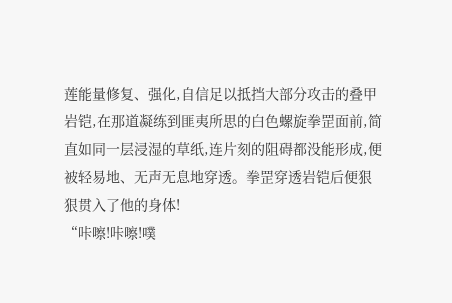莲能量修复、强化,自信足以抵挡大部分攻击的叠甲岩铠,在那道凝练到匪夷所思的白色螺旋拳罡面前,简直如同一层浸湿的草纸,连片刻的阻碍都没能形成,便被轻易地、无声无息地穿透。拳罡穿透岩铠后便狠狠贯入了他的身体!
“咔嚓!咔嚓!噗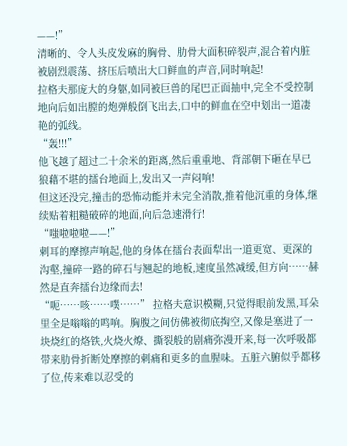——!”
清晰的、令人头皮发麻的胸骨、肋骨大面积碎裂声,混合着内脏被剧烈震荡、挤压后喷出大口鲜血的声音,同时响起!
拉格夫那庞大的身躯,如同被巨兽的尾巴正面抽中,完全不受控制地向后如出膛的炮弹般倒飞出去,口中的鲜血在空中划出一道凄艳的弧线。
“轰!!!”
他飞越了超过二十余米的距离,然后重重地、背部朝下砸在早已狼藉不堪的擂台地面上,发出又一声闷响!
但这还没完,撞击的恐怖动能并未完全消散,推着他沉重的身体,继续贴着粗糙破碎的地面,向后急速滑行!
“嗤啦啦啦——!”
刺耳的摩擦声响起,他的身体在擂台表面犁出一道更宽、更深的沟壑,撞碎一路的碎石与翘起的地板,速度虽然减缓,但方向……赫然是直奔擂台边缘而去!
“呃……咳……噗……” 拉格夫意识模糊,只觉得眼前发黑,耳朵里全是嗡嗡的鸣响。胸腹之间仿佛被彻底掏空,又像是塞进了一块烧红的烙铁,火烧火燎、撕裂般的剧痛弥漫开来,每一次呼吸都带来肋骨折断处摩擦的刺痛和更多的血腥味。五脏六腑似乎都移了位,传来难以忍受的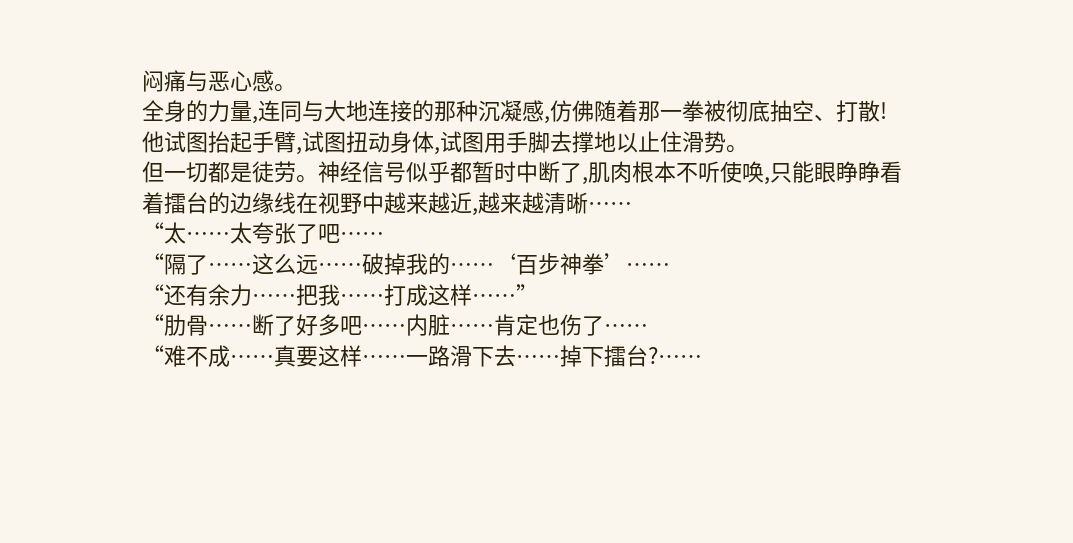闷痛与恶心感。
全身的力量,连同与大地连接的那种沉凝感,仿佛随着那一拳被彻底抽空、打散!他试图抬起手臂,试图扭动身体,试图用手脚去撑地以止住滑势。
但一切都是徒劳。神经信号似乎都暂时中断了,肌肉根本不听使唤,只能眼睁睁看着擂台的边缘线在视野中越来越近,越来越清晰……
“太……太夸张了吧……
“隔了……这么远……破掉我的……‘百步神拳’……
“还有余力……把我……打成这样……”
“肋骨……断了好多吧……内脏……肯定也伤了……
“难不成……真要这样……一路滑下去……掉下擂台?……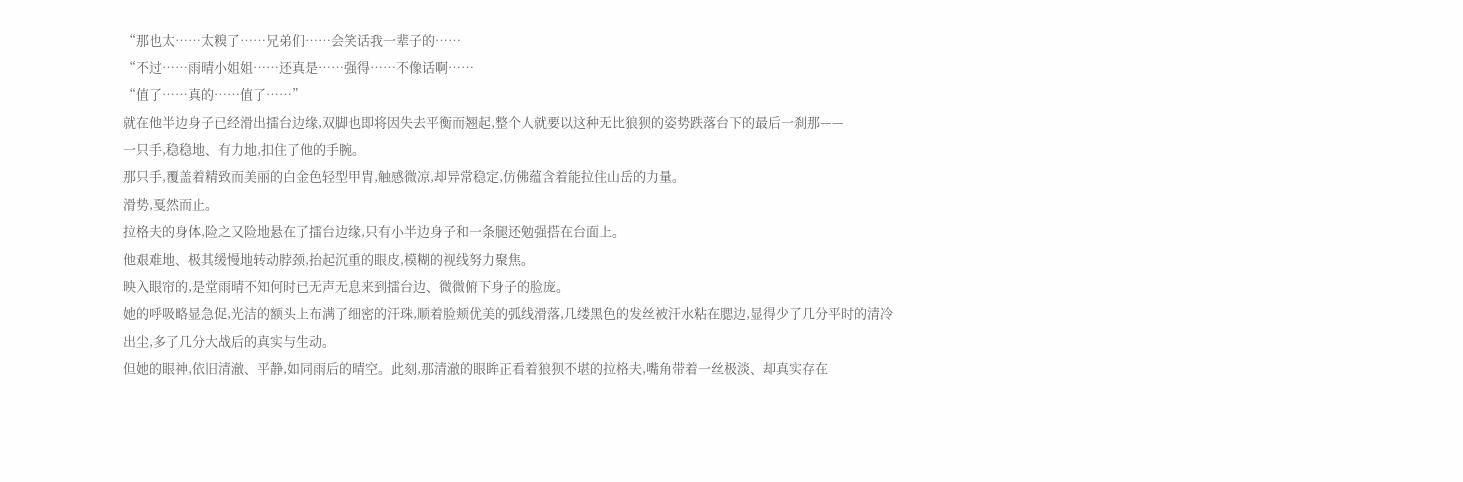“那也太……太糗了……兄弟们……会笑话我一辈子的……
“不过……雨晴小姐姐……还真是……强得……不像话啊……
“值了……真的……值了……”
就在他半边身子已经滑出擂台边缘,双脚也即将因失去平衡而翘起,整个人就要以这种无比狼狈的姿势跌落台下的最后一刹那——
一只手,稳稳地、有力地,扣住了他的手腕。
那只手,覆盖着精致而美丽的白金色轻型甲胄,触感微凉,却异常稳定,仿佛蕴含着能拉住山岳的力量。
滑势,戛然而止。
拉格夫的身体,险之又险地悬在了擂台边缘,只有小半边身子和一条腿还勉强搭在台面上。
他艰难地、极其缓慢地转动脖颈,抬起沉重的眼皮,模糊的视线努力聚焦。
映入眼帘的,是堂雨晴不知何时已无声无息来到擂台边、微微俯下身子的脸庞。
她的呼吸略显急促,光洁的额头上布满了细密的汗珠,顺着脸颊优美的弧线滑落,几缕黑色的发丝被汗水粘在腮边,显得少了几分平时的清冷出尘,多了几分大战后的真实与生动。
但她的眼神,依旧清澈、平静,如同雨后的晴空。此刻,那清澈的眼眸正看着狼狈不堪的拉格夫,嘴角带着一丝极淡、却真实存在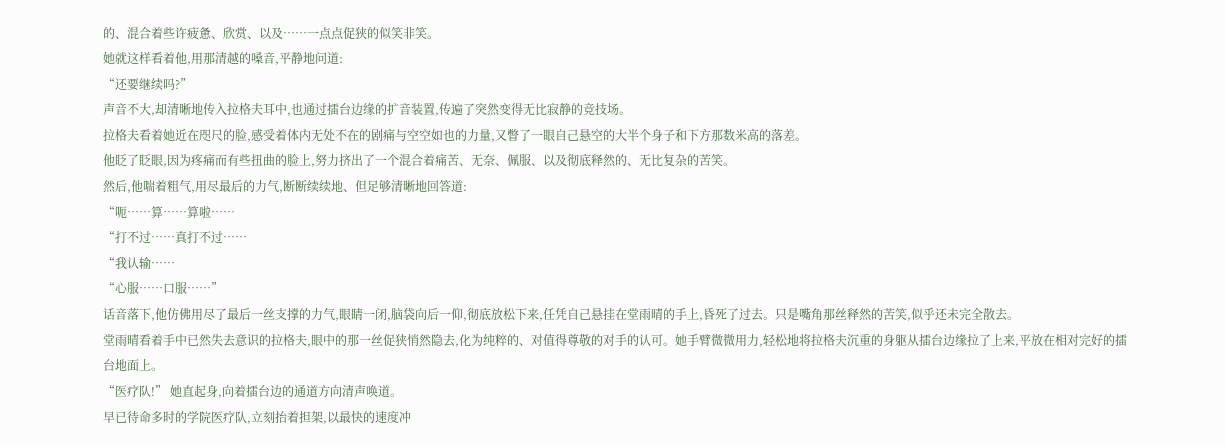的、混合着些许疲惫、欣赏、以及……一点点促狭的似笑非笑。
她就这样看着他,用那清越的嗓音,平静地问道:
“还要继续吗?”
声音不大,却清晰地传入拉格夫耳中,也通过擂台边缘的扩音装置,传遍了突然变得无比寂静的竞技场。
拉格夫看着她近在咫尺的脸,感受着体内无处不在的剧痛与空空如也的力量,又瞥了一眼自己悬空的大半个身子和下方那数米高的落差。
他眨了眨眼,因为疼痛而有些扭曲的脸上,努力挤出了一个混合着痛苦、无奈、佩服、以及彻底释然的、无比复杂的苦笑。
然后,他喘着粗气,用尽最后的力气,断断续续地、但足够清晰地回答道:
“呃……算……算啦……
“打不过……真打不过……
“我认输……
“心服……口服……”
话音落下,他仿佛用尽了最后一丝支撑的力气,眼睛一闭,脑袋向后一仰,彻底放松下来,任凭自己悬挂在堂雨晴的手上,昏死了过去。只是嘴角那丝释然的苦笑,似乎还未完全散去。
堂雨晴看着手中已然失去意识的拉格夫,眼中的那一丝促狭悄然隐去,化为纯粹的、对值得尊敬的对手的认可。她手臂微微用力,轻松地将拉格夫沉重的身躯从擂台边缘拉了上来,平放在相对完好的擂台地面上。
“医疗队!” 她直起身,向着擂台边的通道方向清声唤道。
早已待命多时的学院医疗队,立刻抬着担架,以最快的速度冲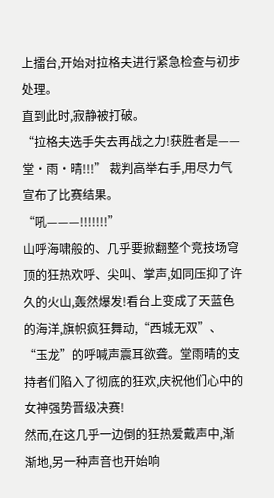上擂台,开始对拉格夫进行紧急检查与初步处理。
直到此时,寂静被打破。
“拉格夫选手失去再战之力!获胜者是——堂·雨·晴!!!” 裁判高举右手,用尽力气宣布了比赛结果。
“吼———!!!!!!!”
山呼海啸般的、几乎要掀翻整个竞技场穹顶的狂热欢呼、尖叫、掌声,如同压抑了许久的火山,轰然爆发!看台上变成了天蓝色的海洋,旗帜疯狂舞动,“西城无双”、“玉龙”的呼喊声震耳欲聋。堂雨晴的支持者们陷入了彻底的狂欢,庆祝他们心中的女神强势晋级决赛!
然而,在这几乎一边倒的狂热爱戴声中,渐渐地,另一种声音也开始响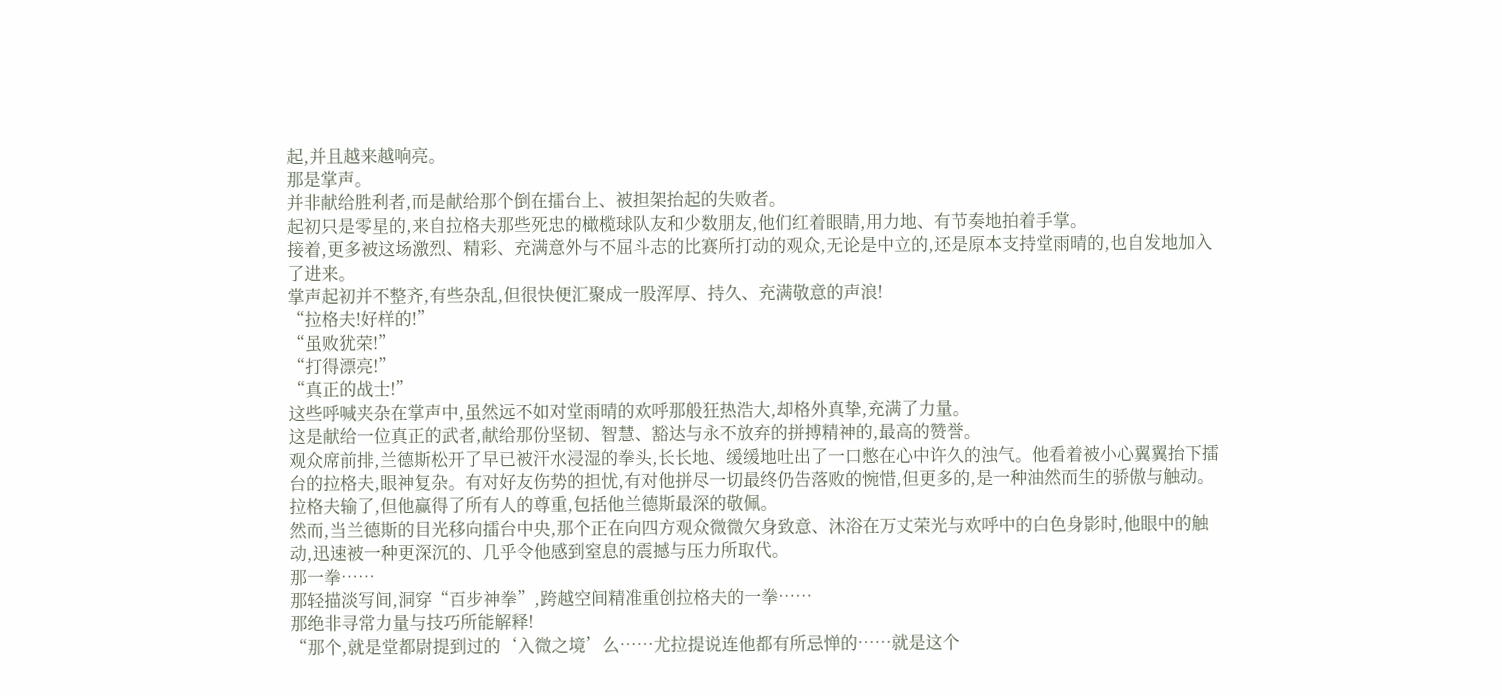起,并且越来越响亮。
那是掌声。
并非献给胜利者,而是献给那个倒在擂台上、被担架抬起的失败者。
起初只是零星的,来自拉格夫那些死忠的橄榄球队友和少数朋友,他们红着眼睛,用力地、有节奏地拍着手掌。
接着,更多被这场激烈、精彩、充满意外与不屈斗志的比赛所打动的观众,无论是中立的,还是原本支持堂雨晴的,也自发地加入了进来。
掌声起初并不整齐,有些杂乱,但很快便汇聚成一股浑厚、持久、充满敬意的声浪!
“拉格夫!好样的!”
“虽败犹荣!”
“打得漂亮!”
“真正的战士!”
这些呼喊夹杂在掌声中,虽然远不如对堂雨晴的欢呼那般狂热浩大,却格外真挚,充满了力量。
这是献给一位真正的武者,献给那份坚韧、智慧、豁达与永不放弃的拼搏精神的,最高的赞誉。
观众席前排,兰德斯松开了早已被汗水浸湿的拳头,长长地、缓缓地吐出了一口憋在心中许久的浊气。他看着被小心翼翼抬下擂台的拉格夫,眼神复杂。有对好友伤势的担忧,有对他拼尽一切最终仍告落败的惋惜,但更多的,是一种油然而生的骄傲与触动。
拉格夫输了,但他赢得了所有人的尊重,包括他兰德斯最深的敬佩。
然而,当兰德斯的目光移向擂台中央,那个正在向四方观众微微欠身致意、沐浴在万丈荣光与欢呼中的白色身影时,他眼中的触动,迅速被一种更深沉的、几乎令他感到窒息的震撼与压力所取代。
那一拳……
那轻描淡写间,洞穿“百步神拳”,跨越空间精准重创拉格夫的一拳……
那绝非寻常力量与技巧所能解释!
“那个,就是堂都尉提到过的‘入微之境’么……尤拉提说连他都有所忌惮的……就是这个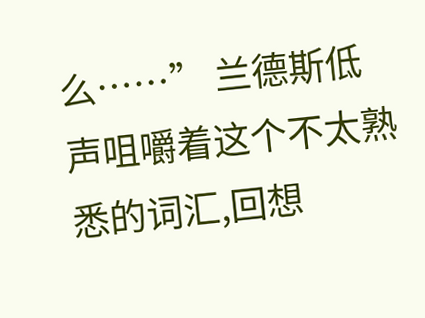么……” 兰德斯低声咀嚼着这个不太熟悉的词汇,回想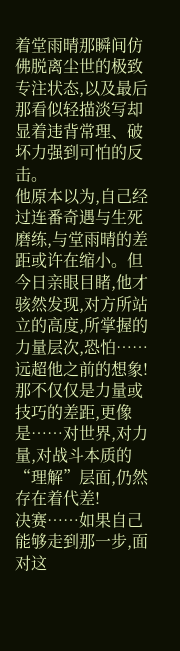着堂雨晴那瞬间仿佛脱离尘世的极致专注状态,以及最后那看似轻描淡写却显着违背常理、破坏力强到可怕的反击。
他原本以为,自己经过连番奇遇与生死磨练,与堂雨晴的差距或许在缩小。但今日亲眼目睹,他才骇然发现,对方所站立的高度,所掌握的力量层次,恐怕……远超他之前的想象!
那不仅仅是力量或技巧的差距,更像是……对世界,对力量,对战斗本质的“理解”层面,仍然存在着代差!
决赛……如果自己能够走到那一步,面对这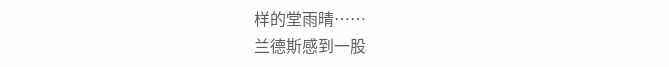样的堂雨晴……
兰德斯感到一股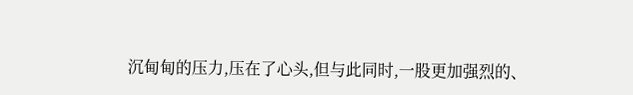沉甸甸的压力,压在了心头,但与此同时,一股更加强烈的、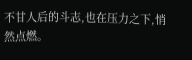不甘人后的斗志,也在压力之下,悄然点燃。